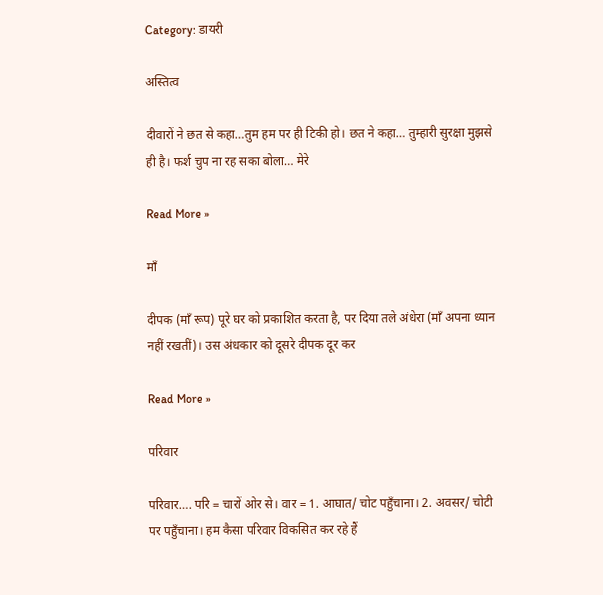Category: डायरी

अस्तित्व

दीवारों ने छत से कहा…तुम हम पर ही टिकी हो। छत ने कहा… तुम्हारी सुरक्षा मुझसे ही है। फर्श चुप ना रह सका बोला… मेरे

Read More »

माँ

दीपक (माँ रूप) पूरे घर को प्रकाशित करता है, पर दिया तले अंधेरा (माँ अपना ध्यान नहीं रखतीं)। उस अंधकार को दूसरे दीपक दूर कर

Read More »

परिवार

परिवार…. परि = चारों ओर से। वार = 1. आघात/ चोट पहुँचाना। 2. अवसर/ चोटी पर पहुँचाना। हम कैसा परिवार विकसित कर रहे हैं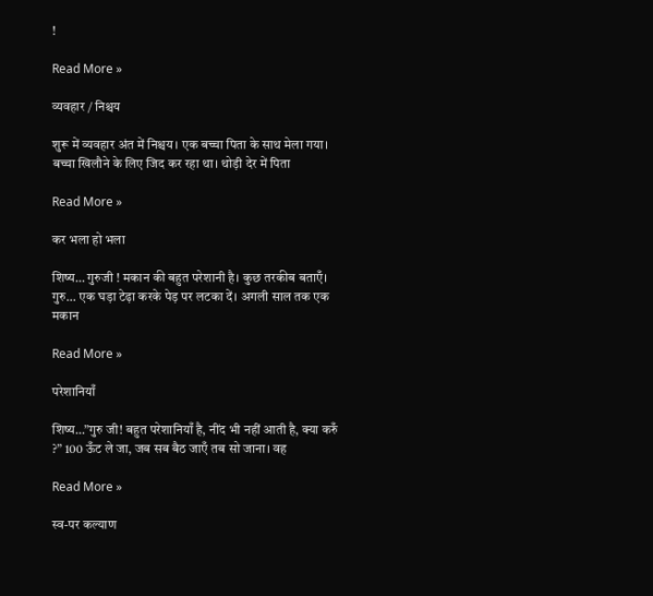!

Read More »

व्यवहार / निश्चय

शुरू में व्यवहार अंत में निश्चय। एक बच्चा पिता के साथ मेला गया। बच्चा खिलौने के लिए जिद कर रहा था। थोड़ी देर में पिता

Read More »

कर भला हो भला

शिष्य… गुरुजी ! मकान की बहुत परेशानी है। कुछ तरकीब बताएँ। गुरु… एक घड़ा टेढ़ा करके पेड़ पर लटका दें। अगली साल तक एक मकान

Read More »

परेशानियाँ

शिष्य…”गुरु जी! बहुत परेशानियाँ है, नींद भी नहीं आती है, क्या करुँ ?” 100 ऊँट ले जा, जब सब बैठ जाएँ तब सो जाना। वह

Read More »

स्व-पर कल्याण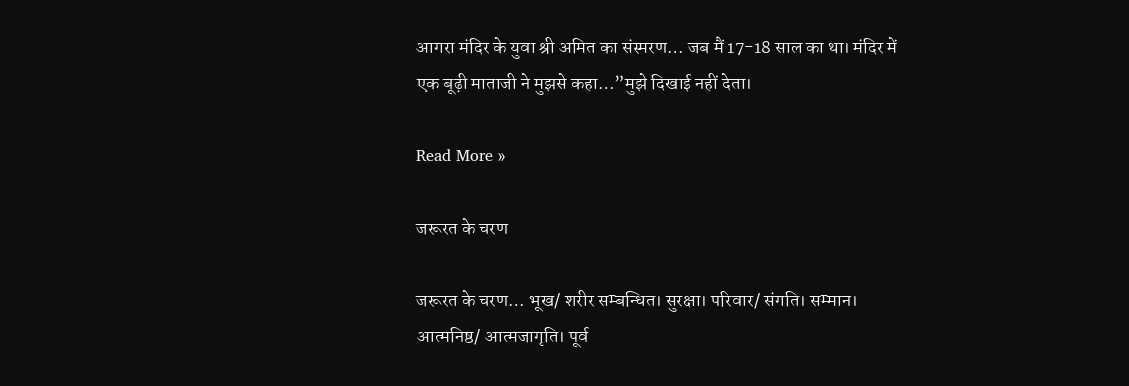आगरा मंदिर के युवा श्री अमित का संस्मरण… जब मैं 17-18 साल का था। मंदिर में एक बूढ़ी माताजी ने मुझसे कहा…”मुझे दिखाई नहीं देता।

Read More »

जरूरत के चरण

जरूरत के चरण… भूख/ शरीर सम्बन्धित। सुरक्षा। परिवार/ संगति। सम्मान। आत्मनिष्ठ/ आत्मजागृति। पूर्व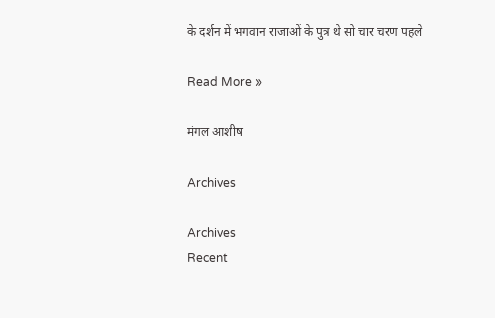के दर्शन में भगवान राजाओं के पुत्र थे सो चार चरण पहले

Read More »

मंगल आशीष

Archives

Archives
Recent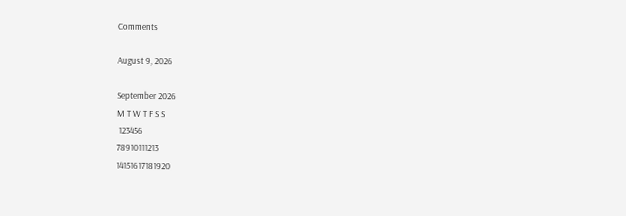Comments

August 9, 2026

September 2026
M T W T F S S
 123456
78910111213
14151617181920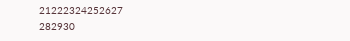21222324252627
282930